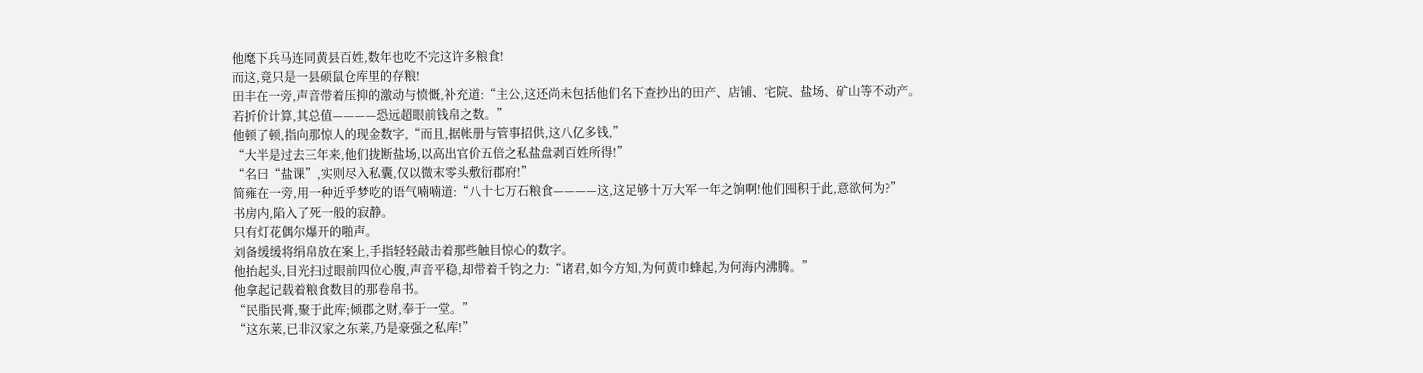他麾下兵马连同黄县百姓,数年也吃不完这许多粮食!
而这,竟只是一县硕鼠仓库里的存粮!
田丰在一旁,声音带着压抑的激动与愤慨,补充道:“主公,这还尚未包括他们名下查抄出的田产、店铺、宅院、盐场、矿山等不动产。
若折价计算,其总值————恐远超眼前钱帛之数。”
他顿了顿,指向那惊人的现金数字,“而且,据帐册与管事招供,这八亿多钱,”
“大半是过去三年来,他们拢断盐场,以高出官价五倍之私盐盘剥百姓所得!”
“名曰“盐课”,实则尽入私囊,仅以微末零头敷衍郡府!”
简雍在一旁,用一种近乎梦吃的语气喃喃道:“八十七万石粮食————这,这足够十万大军一年之饷啊!他们囤积于此,意欲何为?”
书房内,陷入了死一般的寂静。
只有灯花偶尔爆开的啪声。
刘备缓缓将绢帛放在案上,手指轻轻敲击着那些触目惊心的数字。
他抬起头,目光扫过眼前四位心腹,声音平稳,却带着千钧之力:“诸君,如今方知,为何黄巾蜂起,为何海内沸腾。”
他拿起记载着粮食数目的那卷帛书。
“民脂民膏,聚于此库;倾郡之财,奉于一堂。”
“这东莱,已非汉家之东莱,乃是豪强之私库!”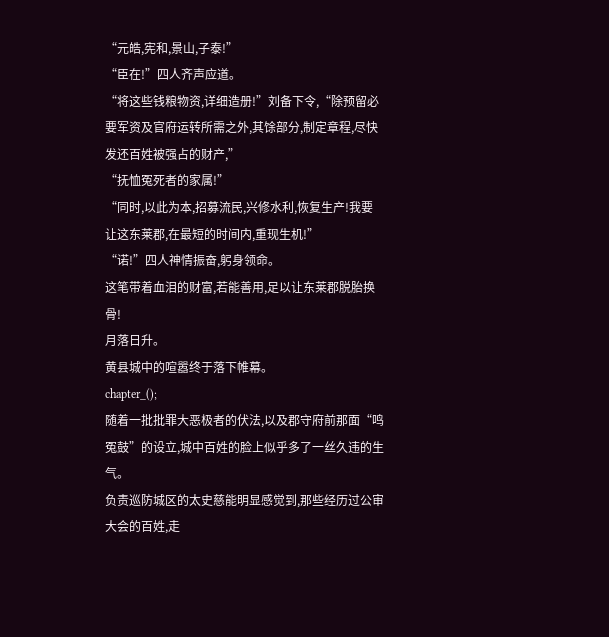“元皓,宪和,景山,子泰!”
“臣在!”四人齐声应道。
“将这些钱粮物资,详细造册!”刘备下令,“除预留必要军资及官府运转所需之外,其馀部分,制定章程,尽快发还百姓被强占的财产,”
“抚恤冤死者的家属!”
“同时,以此为本,招募流民,兴修水利,恢复生产!我要让这东莱郡,在最短的时间内,重现生机!”
“诺!”四人神情振奋,躬身领命。
这笔带着血泪的财富,若能善用,足以让东莱郡脱胎换骨!
月落日升。
黄县城中的喧嚣终于落下帷幕。
chapter_();
随着一批批罪大恶极者的伏法,以及郡守府前那面“鸣冤鼓”的设立,城中百姓的脸上似乎多了一丝久违的生气。
负责巡防城区的太史慈能明显感觉到,那些经历过公审大会的百姓,走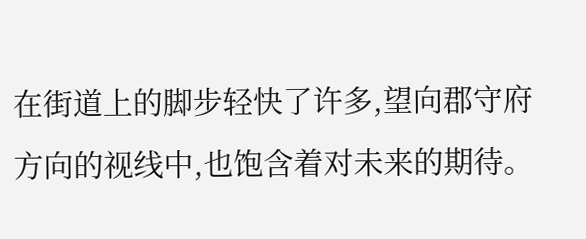在街道上的脚步轻快了许多,望向郡守府方向的视线中,也饱含着对未来的期待。